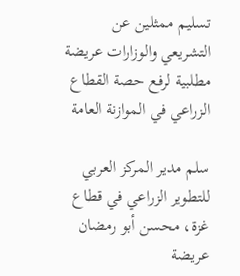تسليم ممثلين عن التشريعي والوزارات عريضة مطلبية لرفع حصة القطاع الزراعي في الموازنة العامة

سلم مدير المركز العربي للتطوير الزراعي في قطاع غزة، محسن أبو رمضان عريضة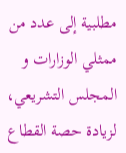مطلبية إلى عدد من ممثلي الوزارات و المجلس التشريعي، لزيادة حصة القطاع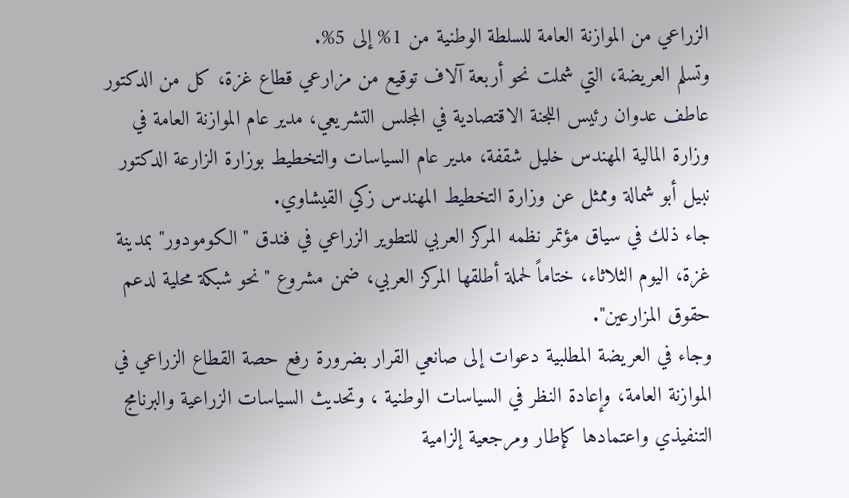الزراعي من الموازنة العامة للسلطة الوطنية من 1% إلى 5%.
وتسلم العريضة، التي شملت نحو أربعة آلاف توقيع من مزارعي قطاع غزة، كل من الدكتور عاطف عدوان رئيس اللجنة الاقتصادية في المجلس التشريعي، مدير عام الموازنة العامة في وزارة المالية المهندس خليل شقفة، مدير عام السياسات والتخطيط بوزارة الزارعة الدكتور نبيل أبو شمالة وممثل عن وزارة التخطيط المهندس زكي القيشاوي.
جاء ذلك في سياق مؤتمر نظمه المركز العربي للتطوير الزراعي في فندق "الكومودور" بمدينة غزة، اليوم الثلاثاء، ختاماً لحملة أطلقها المركز العربي، ضمن مشروع "نحو شبكة محلية لدعم حقوق المزارعين".
وجاء في العريضة المطلبية دعوات إلى صانعي القرار بضرورة رفع حصة القطاع الزراعي في الموازنة العامة، وإعادة النظر في السياسات الوطنية ، وتحديث السياسات الزراعية والبرنامج التنفيذي واعتمادها كإطار ومرجعية إلزامية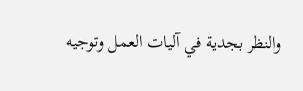والنظر بجدية في آليات العمل وتوجيه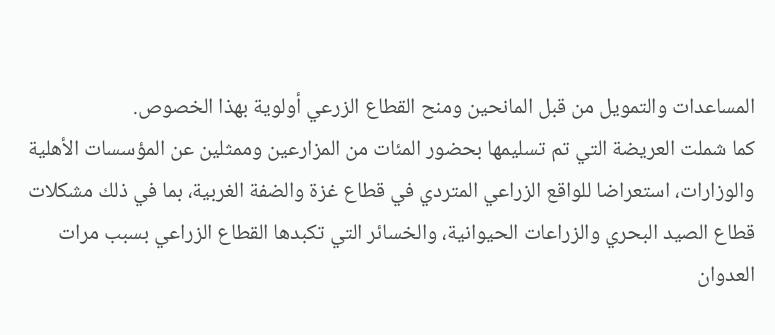المساعدات والتمويل من قبل المانحين ومنح القطاع الزرعي أولوية بهذا الخصوص.
كما شملت العريضة التي تم تسليمها بحضور المئات من المزارعين وممثلين عن المؤسسات الأهلية والوزارات، استعراضا للواقع الزراعي المتردي في قطاع غزة والضفة الغربية، بما في ذلك مشكلات قطاع الصيد البحري والزراعات الحيوانية، والخسائر التي تكبدها القطاع الزراعي بسبب مرات العدوان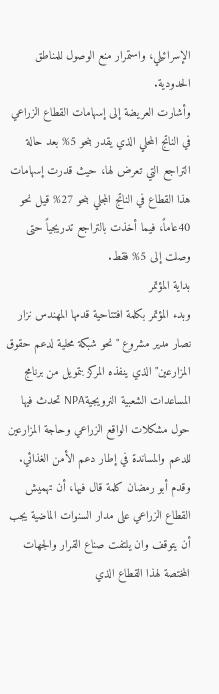الإسرائيلي، واستمرار منع الوصول للمناطق الحدودية.
وأشارت العريضة إلى إسهامات القطاع الزراعي في الناتج المحلي الذي يقدر بنحو 5% بعد حالة التراجع التي تعرض لها، حيث قدرت إسهامات هذا القطاع في الناتج المجلي بنحو 27% قيل نحو 40عاماً، فيما أخذت بالتراجع تدريجياً حتى وصلت إلى 5% فقط.
بداية المؤتمر
وبدء المؤتمر بكلمة افتتاحية قدمها المهندس نزار نصار مدير مشروع "نحو شبكة محلية لدعم حقوق المزارعين" الذي ينفذه المركز بتمويل من برنامج المساعدات الشعبية النرويجيةNPA تحدث فيها حول مشكلات الواقع الزراعي وحاجة المزارعين للدعم والمساندة في إطار دعم الأمن الغذائي.
وقدم أبو رمضان كلمة قال فيها، أن تهميش القطاع الزراعي على مدار السنوات الماضية يجب أن يتوقف وان يلتفت صناع القرار والجهات المختصة لهذا القطاع الذي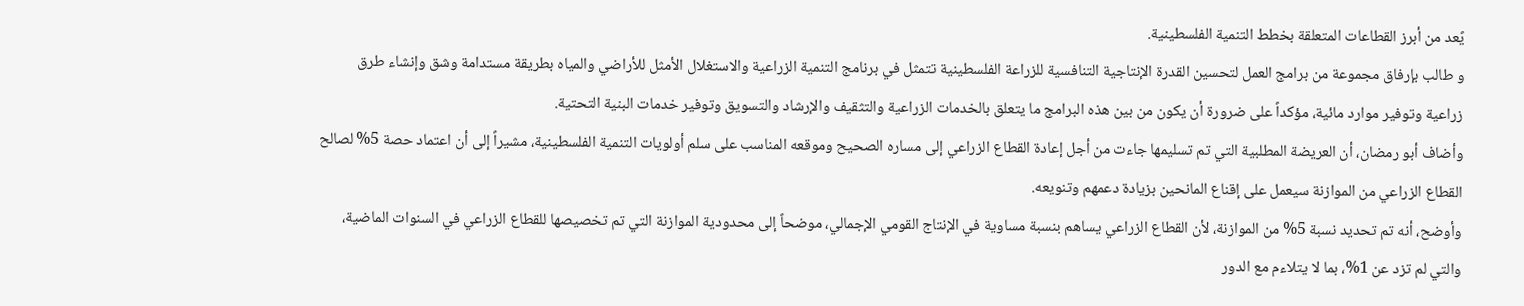يًعد من أبرز القطاعات المتعلقة بخطط التنمية الفلسطينية.
و طالب بإرفاق مجموعة من برامج العمل لتحسين القدرة الإنتاجية التنافسية للزراعة الفلسطينية تتمثل في برنامج التنمية الزراعية والاستغلال الأمثل للأراضي والمياه بطريقة مستدامة وشق وإنشاء طرق زراعية وتوفير موارد مائية، مؤكداً على ضرورة أن يكون من بين هذه البرامج ما يتعلق بالخدمات الزراعية والتثقيف والإرشاد والتسويق وتوفير خدمات البنية التحتية.
وأضاف أبو رمضان، أن العريضة المطلبية التي تم تسليمها جاءت من أجل إعادة القطاع الزراعي إلى مساره الصحيح وموقعه المناسب على سلم أولويات التنمية الفلسطينية، مشيراً إلى أن اعتماد حصة 5% لصالح القطاع الزراعي من الموازنة سيعمل على إقناع المانحين بزيادة دعمهم وتنويعه.
وأوضح، أنه تم تحديد نسبة 5% من الموازنة، لأن القطاع الزراعي يساهم بنسبة مساوية في الإنتاج القومي الإجمالي، موضحاً إلى محدودية الموازنة التي تم تخصيصها للقطاع الزراعي في السنوات الماضية، والتي لم تزد عن 1%، بما لا يتلاءم مع الدور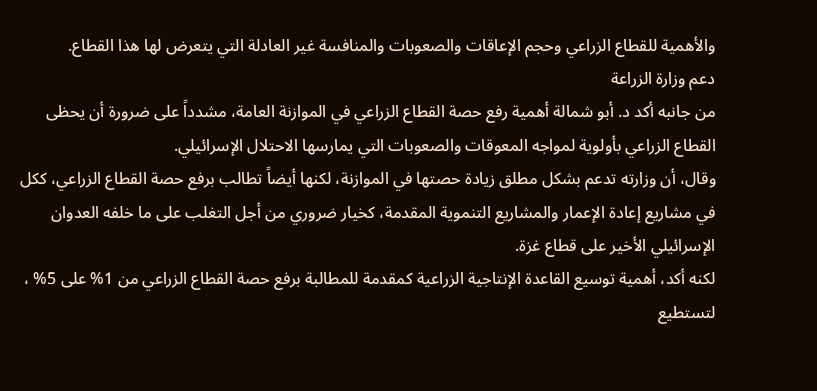والأهمية للقطاع الزراعي وحجم الإعاقات والصعوبات والمنافسة غير العادلة التي يتعرض لها هذا القطاع.
دعم وزارة الزراعة
من جانبه أكد د. أبو شمالة أهمية رفع حصة القطاع الزراعي في الموازنة العامة، مشدداً على ضرورة أن يحظى القطاع الزراعي بأولوية لمواجه المعوقات والصعوبات التي يمارسها الاحتلال الإسرائيلي.
وقال، أن وزارته تدعم بشكل مطلق زيادة حصتها في الموازنة، لكنها أيضاً تطالب برفع حصة القطاع الزراعي، ككل في مشاريع إعادة الإعمار والمشاريع التنموية المقدمة، كخيار ضروري من أجل التغلب على ما خلفه العدوان الإسرائيلي الأخير على قطاع غزة.
لكنه أكد، أهمية توسيع القاعدة الإنتاجية الزراعية كمقدمة للمطالبة برفع حصة القطاع الزراعي من 1% على 5% ، لتستطيع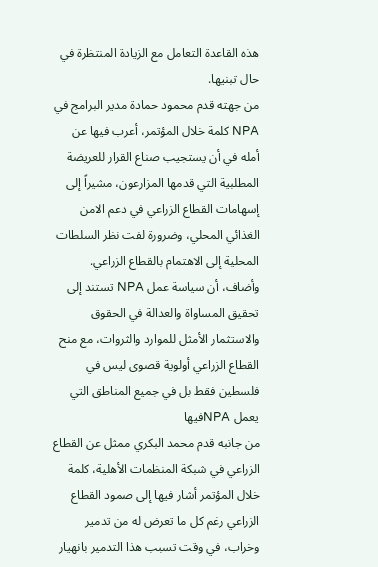هذه القاعدة التعامل مع الزيادة المنتظرة في حال تبنيها.
من جهته قدم محمود حمادة مدير البرامج في NPA كلمة خلال المؤتمر، أعرب فيها عن أمله في أن يستجيب صناع القرار للعريضة المطلبية التي قدمها المزارعون، مشيراً إلى إسهامات القطاع الزراعي في دعم الامن الغذائي المحلي، وضرورة لفت نظر السلطات المحلية إلى الاهتمام بالقطاع الزراعي.
وأضاف، أن سياسة عمل NPA تستند إلى تحقيق المساواة والعدالة في الحقوق والاستثمار الأمثل للموارد والثروات، مع منح القطاع الزراعي أولوية قصوى ليس في فلسطين فقط بل في جميع المناطق التي يعمل NPAفيها
من جانبه قدم محمد البكري ممثل عن القطاع الزراعي في شبكة المنظمات الأهلية، كلمة خلال المؤتمر أشار فيها إلى صمود القطاع الزراعي رغم كل ما تعرض له من تدمير وخراب، في وقت تسبب هذا التدمير بانهيار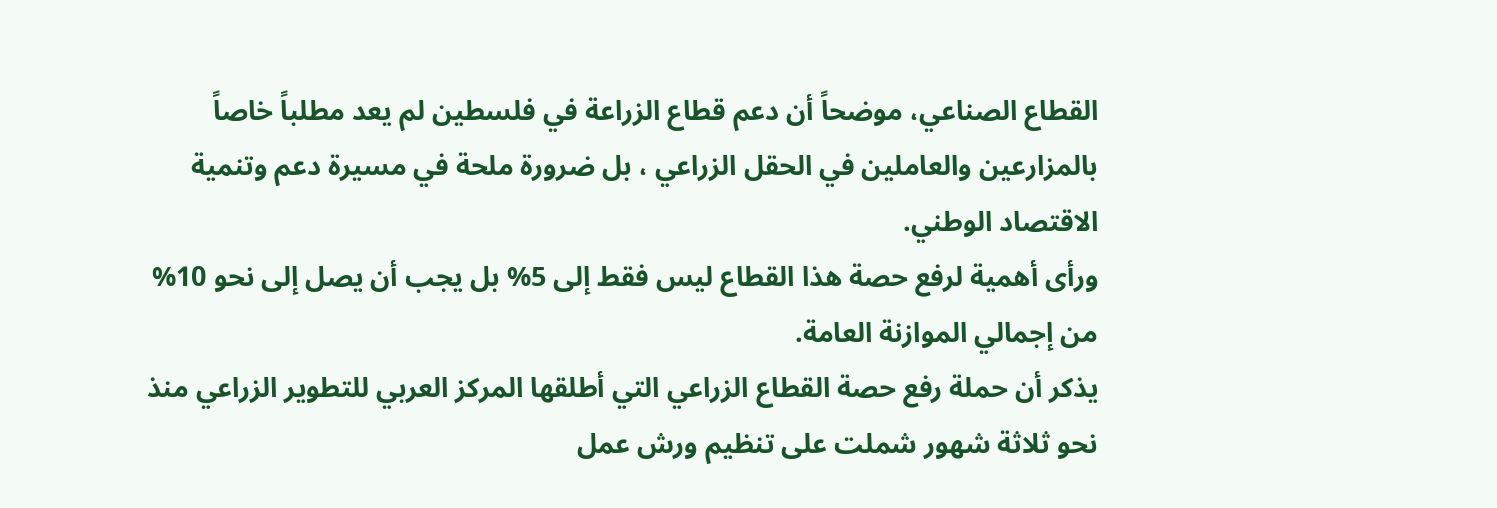القطاع الصناعي، موضحاً أن دعم قطاع الزراعة في فلسطين لم يعد مطلباً خاصاً بالمزارعين والعاملين في الحقل الزراعي ، بل ضرورة ملحة في مسيرة دعم وتنمية الاقتصاد الوطني.
ورأى أهمية لرفع حصة هذا القطاع ليس فقط إلى 5% بل يجب أن يصل إلى نحو 10% من إجمالي الموازنة العامة.
يذكر أن حملة رفع حصة القطاع الزراعي التي أطلقها المركز العربي للتطوير الزراعي منذ نحو ثلاثة شهور شملت على تنظيم ورش عمل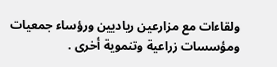ولقاءات مع مزارعين رياديين ورؤساء جمعيات ومؤسسات زراعية وتنموية أخرى .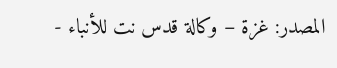المصدر: غزة – وكالة قدس نت للأنباء -